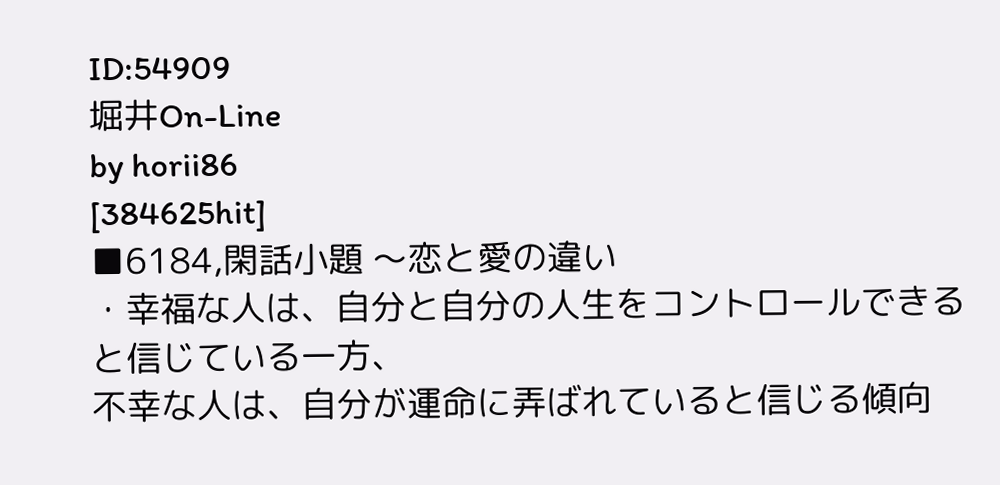ID:54909
堀井On-Line
by horii86
[384625hit]
■6184,閑話小題 〜恋と愛の違い
・幸福な人は、自分と自分の人生をコントロールできると信じている一方、
不幸な人は、自分が運命に弄ばれていると信じる傾向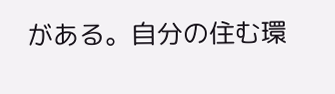がある。自分の住む環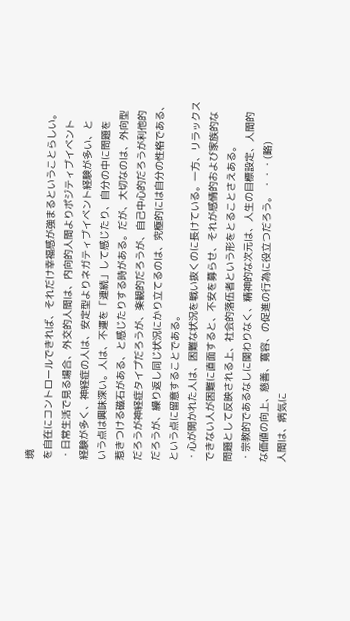境
を自在にコントロールできれば、それだけ幸福感が強まるということらしい。
・日常生活で見る場合、外交的人間は、内向的人間よりポジティブイベント
経験が多く、神経症の人は、安定型よりネガティブイベント経験が多い、と
いう点は興味深い。人は、不運を「連続」して感じたり、自分の中に問題を
惹きつける磁石がある、と感じたりする時がある。だが、大切なのは、外向型
だろうが神経症タイプだろうが、楽観的だろうが、自己中心的だろうが利他的
だろうが、繰り返し同じ状況にかり立てるのは、究極的には自分の性格である、
という点に留意することである。
・心が開かれた人は、困難な状況を戦い抜くのに長けている。一方、リラックス
できない人が困難に直面すると、不安を募らせ、それが感情的および家族的な
問題として反映される上、社会的落伍者という形をとることさえある。
・宗教的であるなしに関わりなく、精神的な次元は、人生の目標設定、人間的
な価値の向上、慈善、寛容、の促進の行為に役立つだろう。 ・・・(略)
人間は、病気に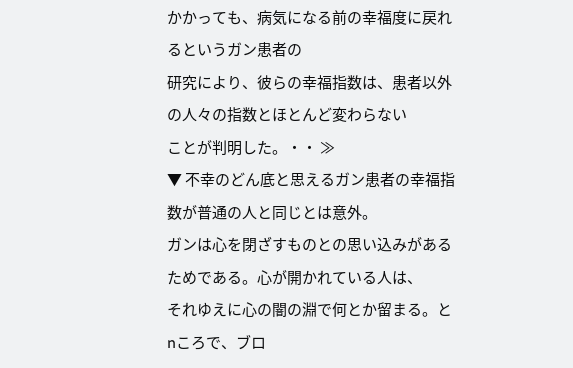かかっても、病気になる前の幸福度に戻れるというガン患者の
研究により、彼らの幸福指数は、患者以外の人々の指数とほとんど変わらない
ことが判明した。・・ ≫
▼ 不幸のどん底と思えるガン患者の幸福指数が普通の人と同じとは意外。
ガンは心を閉ざすものとの思い込みがあるためである。心が開かれている人は、
それゆえに心の闇の淵で何とか留まる。とnころで、ブロ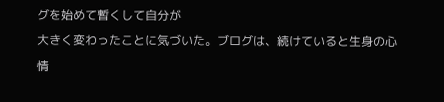グを始めて暫くして自分が
大きく変わったことに気づいた。ブログは、続けていると生身の心情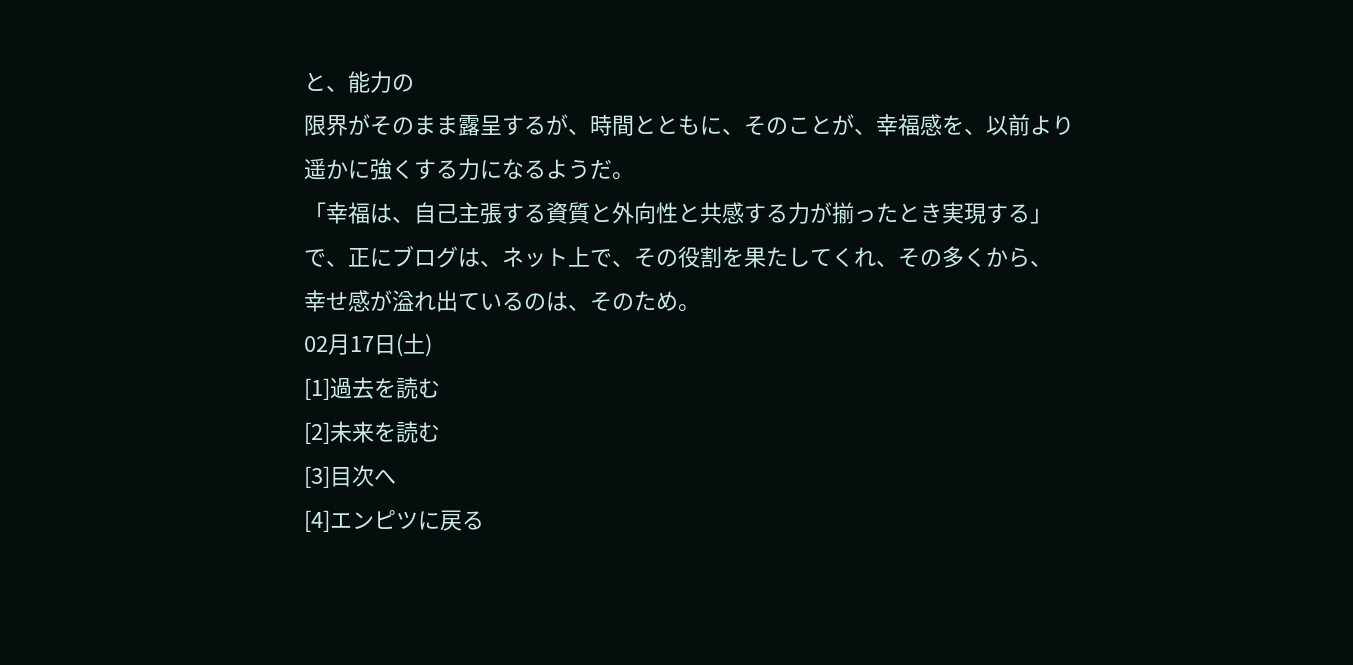と、能力の
限界がそのまま露呈するが、時間とともに、そのことが、幸福感を、以前より
遥かに強くする力になるようだ。
「幸福は、自己主張する資質と外向性と共感する力が揃ったとき実現する」
で、正にブログは、ネット上で、その役割を果たしてくれ、その多くから、
幸せ感が溢れ出ているのは、そのため。
02月17日(土)
[1]過去を読む
[2]未来を読む
[3]目次へ
[4]エンピツに戻る